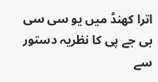اترا کھنڈ میں یو سی سی بی جے پی کا نظریہ دستور سے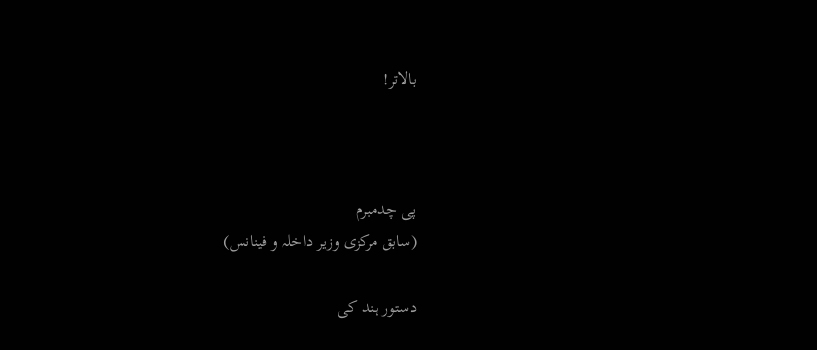بالاتر!



پی چدمبرم
(سابق مرکزی وزیر داخلہ و فینانس)

دستور ہند کی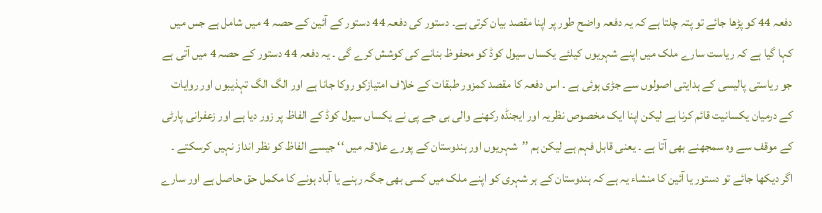دفعہ 44 کو پڑھا جائے تو پتہ چلتا ہے کہ یہ دفعہ واضح طور پر اپنا مقصد بیان کرتی ہے۔ دستور کی دفعہ 44 دستور کے آئین کے حصہ 4 میں شامل ہے جس میں کہا گیا ہے کہ ریاست سارے ملک میں اپنے شہریوں کیلئے یکساں سیول کوڈ کو محفوظ بنانے کی کوشش کرے گی ۔ یہ دفعہ 44 دستور کے حصہ 4 میں آتی ہے جو ریاستی پالیسی کے ہدایتی اصولوں سے جڑی ہوئی ہے ۔ اس دفعہ کا مقصد کمزور طبقات کے خلاف امتیازکو روکا جانا ہے اور الگ الگ تہذیبوں اور روایات کے درمیان یکسانیت قائم کرنا ہے لیکن اپنا ایک مخصوص نظریہ اور ایجنڈہ رکھنے والی بی جے پی نے یکساں سیول کوڈ کے الفاظ پر زور دیا ہے اور زعفرانی پارٹی کے موقف سے وہ سمجھنے بھی آتا ہے ۔ یعنی قابل فہم ہے لیکن ہم ’’شہریوں اور ہندوستان کے پورے علاقہ میں ‘‘ جیسے الفاظ کو نظر انداز نہیں کرسکتے ۔ اگر دیکھا جائے تو دستور یا آئین کا منشاء یہ ہے کہ ہندوستان کے ہر شہری کو اپنے ملک میں کسی بھی جگہ رہنے یا آباد ہونے کا مکمل حق حاصل ہے اور سارے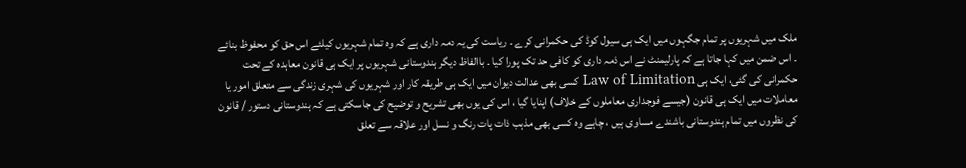ملک میں شہریوں پر تمام جگہوں میں ایک ہی سیول کوڈ کی حکمرانی کرے ۔ ریاست کی یہ دمہ داری ہے کہ وہ تمام شہریوں کیلئے اس حق کو محفوظ بنائے ۔ اس ضمن میں کہا جاتا ہے کہ پارلیمنٹ نے اس ذمہ داری کو کافی حد تک پورا کیا ۔ باالفاظ دیگر ہندوستانی شہریوں پر ایک ہی قانون معاہدہ کے تحت حکمرانی کی گئی، ایک ہی Law of Limitation کسی بھی عدالت دیوان میں ایک ہی طریقہ کار اور شہریوں کی شہری زندگی سے متعلق امور یا معاملات میں ایک ہی قانون (جیسے فوجداری معاملوں کے خلاف) اپنایا گیا ، اس کی یوں بھی تشریح و توضیح کی جاسکتی ہے کہ ہندوستانی دستور / قانون کی نظروں میں تمام ہندوستانی باشندے مساوی ہیں ، چاہے وہ کسی بھی مذہب ذات پات رنگ و نسل اور علاقہ سے تعلق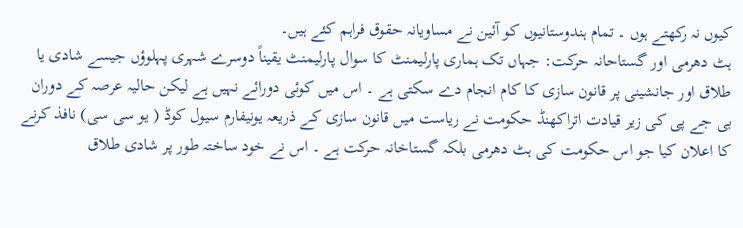کیوں نہ رکھتے ہوں ۔ تمام ہندوستانیوں کو آئین نے مساویانہ حقوق فراہم کئے ہیں۔
ہٹ دھرمی اور گستاحانہ حرکت: جہاں تک ہماری پارلیمنٹ کا سوال پارلیمنٹ یقیناً دوسرے شہری پہلوؤں جیسے شادی یا طلاق اور جانشینی پر قانون سازی کا کام انجام دے سکتی ہے ۔ اس میں کوئی دورائے نہیں ہے لیکن حالیہ عرصہ کے دوران بی جے پی کی زیر قیادت اتراکھنڈ حکومت نے ریاست میں قانون سازی کے ذریعہ یونیفارم سیول کوڈ ( یو سی سی) نافذ کرنے کا اعلان کیا جو اس حکومت کی ہٹ دھرمی بلکہ گستاخانہ حرکت ہے ۔ اس نے خود ساختہ طور پر شادی طلاق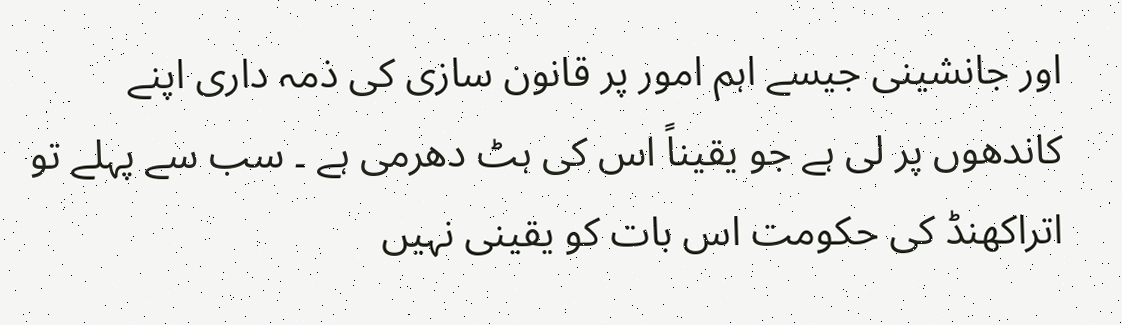اور جانشینی جیسے اہم امور پر قانون سازی کی ذمہ داری اپنے کاندھوں پر لی ہے جو یقیناً اس کی ہٹ دھرمی ہے ۔ سب سے پہلے تو اتراکھنڈ کی حکومت اس بات کو یقینی نہیں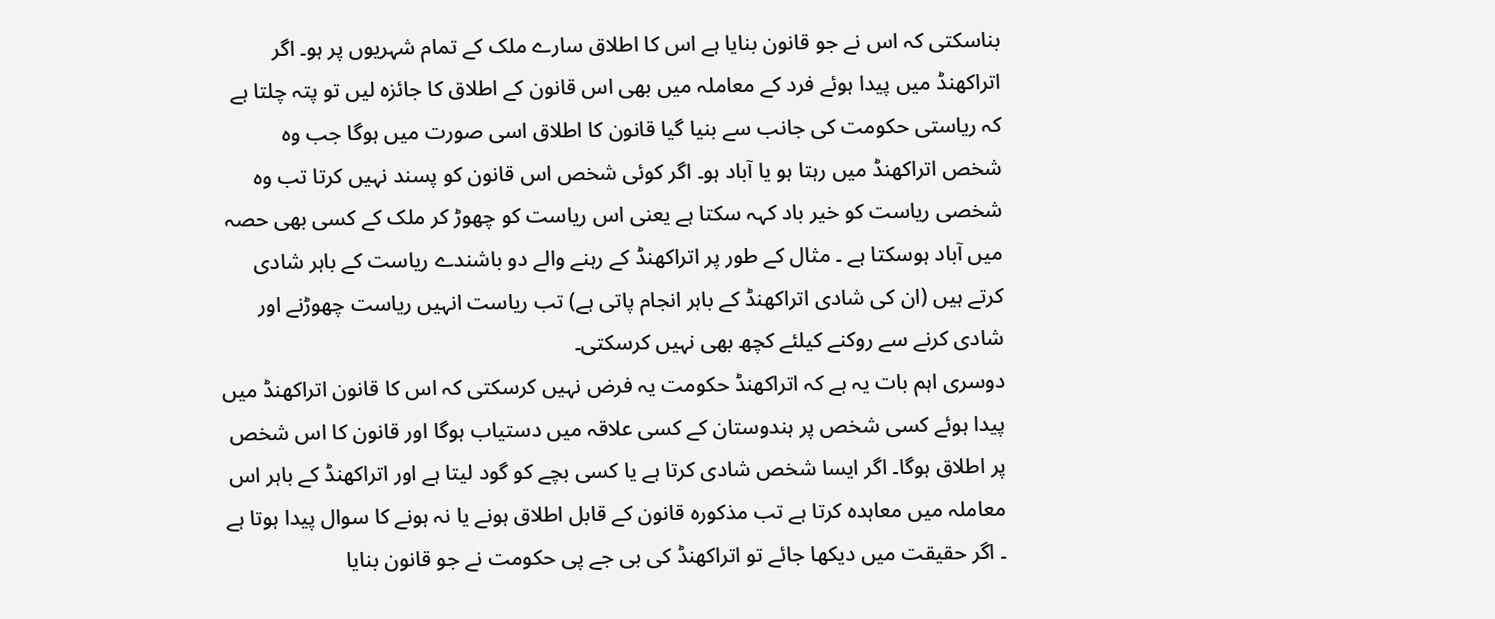بناسکتی کہ اس نے جو قانون بنایا ہے اس کا اطلاق سارے ملک کے تمام شہریوں پر ہو۔ اگر اتراکھنڈ میں پیدا ہوئے فرد کے معاملہ میں بھی اس قانون کے اطلاق کا جائزہ لیں تو پتہ چلتا ہے کہ ریاستی حکومت کی جانب سے بنیا گیا قانون کا اطلاق اسی صورت میں ہوگا جب وہ شخص اتراکھنڈ میں رہتا ہو یا آباد ہو۔ اگر کوئی شخص اس قانون کو پسند نہیں کرتا تب وہ شخصی ریاست کو خیر باد کہہ سکتا ہے یعنی اس ریاست کو چھوڑ کر ملک کے کسی بھی حصہ میں آباد ہوسکتا ہے ۔ مثال کے طور پر اتراکھنڈ کے رہنے والے دو باشندے ریاست کے باہر شادی کرتے ہیں (ان کی شادی اتراکھنڈ کے باہر انجام پاتی ہے) تب ریاست انہیں ریاست چھوڑنے اور شادی کرنے سے روکنے کیلئے کچھ بھی نہیں کرسکتی۔
دوسری اہم بات یہ ہے کہ اتراکھنڈ حکومت یہ فرض نہیں کرسکتی کہ اس کا قانون اتراکھنڈ میں پیدا ہوئے کسی شخص پر ہندوستان کے کسی علاقہ میں دستیاب ہوگا اور قانون کا اس شخص پر اطلاق ہوگا۔ اگر ایسا شخص شادی کرتا ہے یا کسی بچے کو گود لیتا ہے اور اتراکھنڈ کے باہر اس معاملہ میں معاہدہ کرتا ہے تب مذکورہ قانون کے قابل اطلاق ہونے یا نہ ہونے کا سوال پیدا ہوتا ہے ۔ اگر حقیقت میں دیکھا جائے تو اتراکھنڈ کی بی جے پی حکومت نے جو قانون بنایا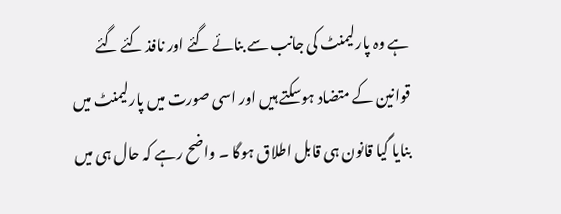ہے وہ پارلیمنٹ کی جانب سے بنائے گئے اور نافذ کئے گئے قوانین کے متضاد ہوسکتے ہیں اور اسی صورت میں پارلیمنٹ میں بنایا گیا قانون ہی قابل اطلاق ہوگا ۔ واضح رہے کہ حال ہی میں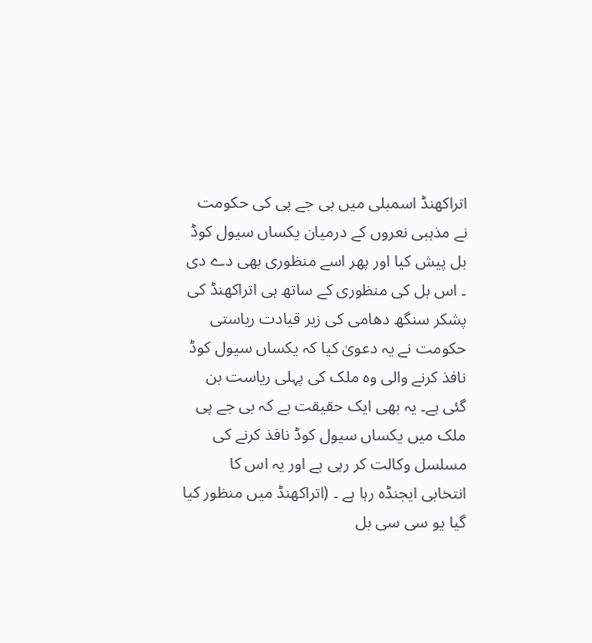اتراکھنڈ اسمبلی میں بی جے پی کی حکومت نے مذہبی نعروں کے درمیان یکساں سیول کوڈ بل پیش کیا اور پھر اسے منظوری بھی دے دی ۔ اس بل کی منظوری کے ساتھ ہی اتراکھنڈ کی پشکر سنگھ دھامی کی زیر قیادت ریاستی حکومت نے یہ دعویٰ کیا کہ یکساں سیول کوڈ نافذ کرنے والی وہ ملک کی پہلی ریاست بن گئی ہے۔ یہ بھی ایک حقیقت ہے کہ بی جے پی ملک میں یکساں سیول کوڈ نافذ کرنے کی مسلسل وکالت کر رہی ہے اور یہ اس کا انتخابی ایجنڈہ رہا ہے ۔ (اتراکھنڈ میں منظور کیا گیا یو سی سی بل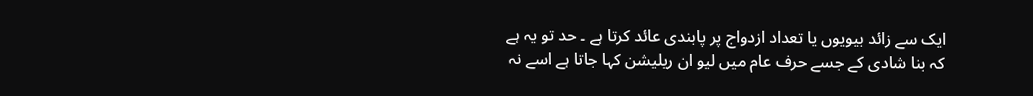ایک سے زائد بیویوں یا تعداد ازدواج پر پابندی عائد کرتا ہے ۔ حد تو یہ ہے کہ بنا شادی کے جسے حرف عام میں لیو ان ریلیشن کہا جاتا ہے اسے نہ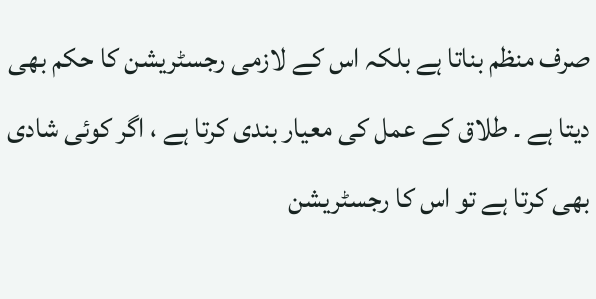صرف منظم بناتا ہے بلکہ اس کے لازمی رجسٹریشن کا حکم بھی دیتا ہے ۔ طلاق کے عمل کی معیار بندی کرتا ہے ، اگر کوئی شادی بھی کرتا ہے تو اس کا رجسٹریشن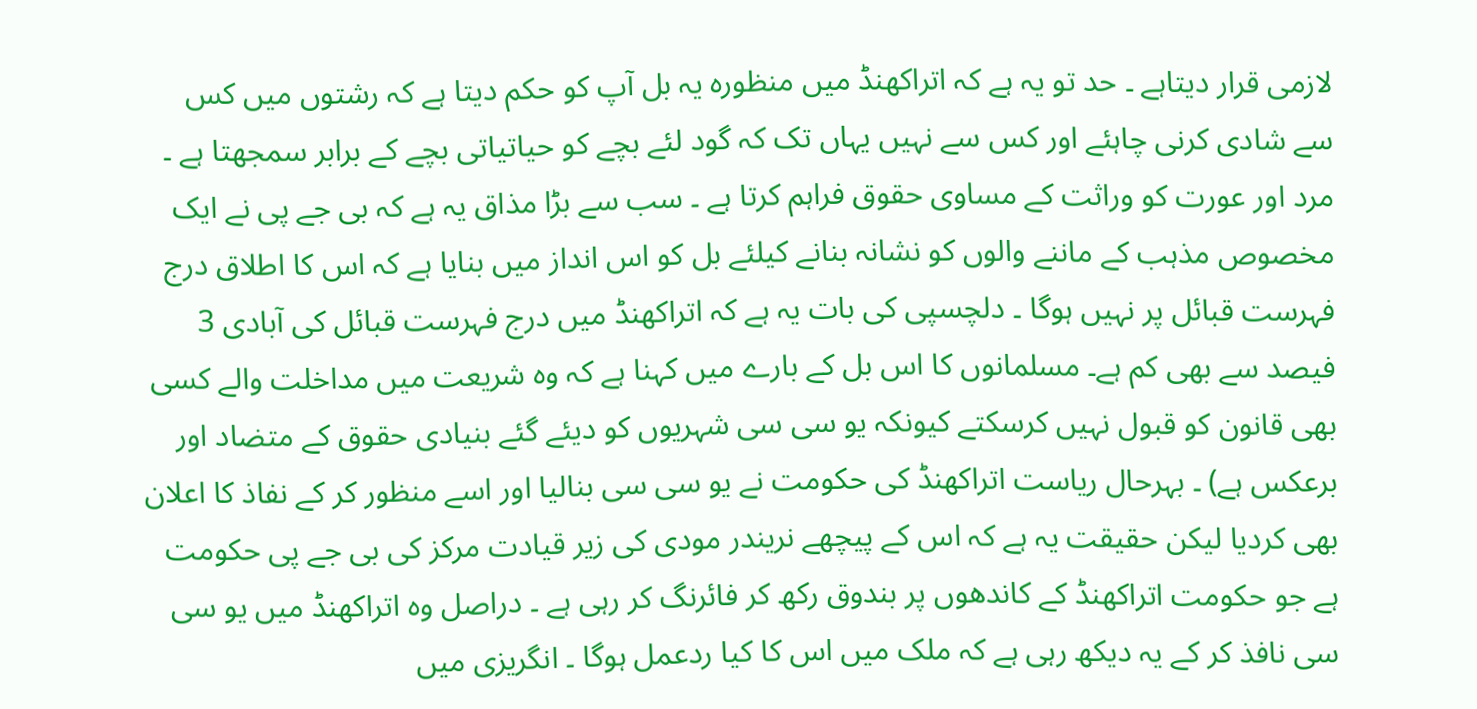لازمی قرار دیتاہے ۔ حد تو یہ ہے کہ اتراکھنڈ میں منظورہ یہ بل آپ کو حکم دیتا ہے کہ رشتوں میں کس سے شادی کرنی چاہئے اور کس سے نہیں یہاں تک کہ گود لئے بچے کو حیاتیاتی بچے کے برابر سمجھتا ہے ۔ مرد اور عورت کو وراثت کے مساوی حقوق فراہم کرتا ہے ۔ سب سے بڑا مذاق یہ ہے کہ بی جے پی نے ایک مخصوص مذہب کے ماننے والوں کو نشانہ بنانے کیلئے بل کو اس انداز میں بنایا ہے کہ اس کا اطلاق درج فہرست قبائل پر نہیں ہوگا ۔ دلچسپی کی بات یہ ہے کہ اتراکھنڈ میں درج فہرست قبائل کی آبادی 3 فیصد سے بھی کم ہے۔ مسلمانوں کا اس بل کے بارے میں کہنا ہے کہ وہ شریعت میں مداخلت والے کسی بھی قانون کو قبول نہیں کرسکتے کیونکہ یو سی سی شہریوں کو دیئے گئے بنیادی حقوق کے متضاد اور برعکس ہے) ۔ بہرحال ریاست اتراکھنڈ کی حکومت نے یو سی سی بنالیا اور اسے منظور کر کے نفاذ کا اعلان بھی کردیا لیکن حقیقت یہ ہے کہ اس کے پیچھے نریندر مودی کی زیر قیادت مرکز کی بی جے پی حکومت ہے جو حکومت اتراکھنڈ کے کاندھوں پر بندوق رکھ کر فائرنگ کر رہی ہے ۔ دراصل وہ اتراکھنڈ میں یو سی سی نافذ کر کے یہ دیکھ رہی ہے کہ ملک میں اس کا کیا ردعمل ہوگا ۔ انگریزی میں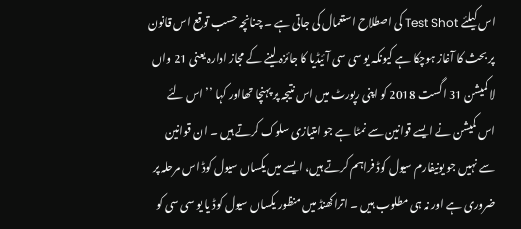اس کیلئے Test Shot کی اصطلاح استعمال کی جاتی ہے ۔ چنانچہ حسب توقع اس قانون پر بحث کا آغاز ہوچکا ہے کیونکہ یو سی سی آئیڈیا کا جائزہ لینے کے مجاز ادارہ یعنی 21 واں لا کمیشن 31 اگست 2018 کو اپنی رپورٹ میں اس نتیجہ پر پہنچا تھااور کہا ’’ اس لئے اس کمیشن نے ایسے قوانین سے نمٹا ہے جو امتیازی سلوک کرتے ہیں ۔ ان قوانین سے نہیں جو یونیفارم سیول کوڈ فراہم کرتے ہیں، ایسے میں یکساں سیول کوڈ اس مرحلہ پر ضروری ہے اور نہ ہی مطلوب ہیں ۔ اتراکھنڈ میں منظور یکساں سیول کوڈ یا یو سی سی کو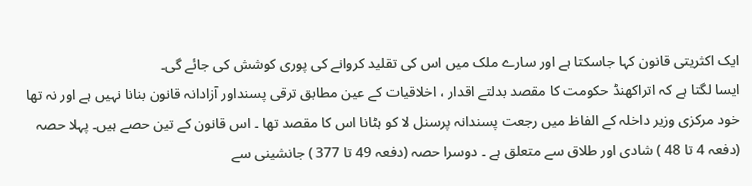ایک اکثریتی قانون کہا جاسکتا ہے اور سارے ملک میں اس کی تقلید کروانے کی پوری کوشش کی جائے گی۔
ایسا لگتا ہے کہ اتراکھنڈ حکومت کا مقصد بدلتے اقدار ، اخلاقیات کے عین مطابق ترقی پسنداور آزادانہ قانون بنانا نہیں ہے اور نہ تھا خود مرکزی وزیر داخلہ کے الفاظ میں رجعت پسندانہ پرسنل لا کو ہٹانا اس کا مقصد تھا ۔ اس قانون کے تین حصے ہیں۔ پہلا حصہ (دفعہ 4 تا 48 ) شادی اور طلاق سے متعلق ہے ۔ دوسرا حصہ (دفعہ 49 تا 377 ) جانشینی سے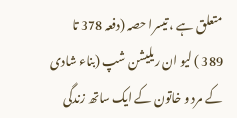متعلق ہے ، تیسرا حصہ (دفعہ 378 تا 389 ) لیو ان ریلیشن شپ (بناء شادی کے مرد و خاتون کے ایک ساتھ زندگی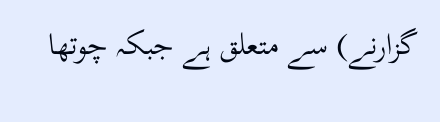گزارنے) سے متعلق ہے جبکہ چوتھا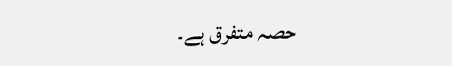حصہ متفرق ہے۔